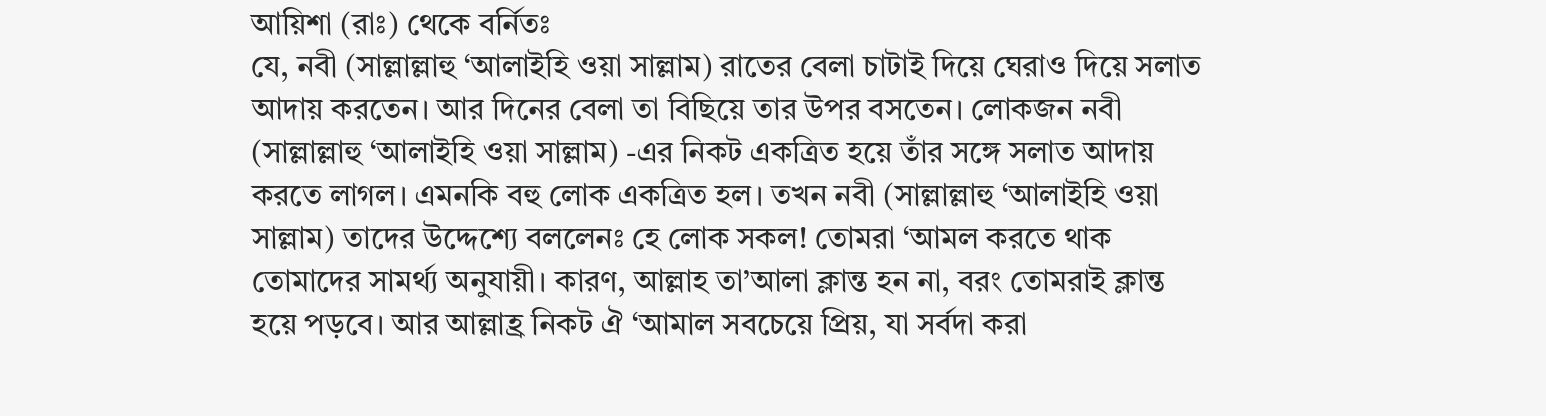আয়িশা (রাঃ) থেকে বর্নিতঃ
যে, নবী (সাল্লাল্লাহু ‘আলাইহি ওয়া সাল্লাম) রাতের বেলা চাটাই দিয়ে ঘেরাও দিয়ে সলাত আদায় করতেন। আর দিনের বেলা তা বিছিয়ে তার উপর বসতেন। লোকজন নবী (সাল্লাল্লাহু ‘আলাইহি ওয়া সাল্লাম) -এর নিকট একত্রিত হয়ে তাঁর সঙ্গে সলাত আদায় করতে লাগল। এমনকি বহু লোক একত্রিত হল। তখন নবী (সাল্লাল্লাহু ‘আলাইহি ওয়া সাল্লাম) তাদের উদ্দেশ্যে বললেনঃ হে লোক সকল! তোমরা ‘আমল করতে থাক তোমাদের সামর্থ্য অনুযায়ী। কারণ, আল্লাহ তা’আলা ক্লান্ত হন না, বরং তোমরাই ক্লান্ত হয়ে পড়বে। আর আল্লাহ্র নিকট ঐ ‘আমাল সবচেয়ে প্রিয়, যা সর্বদা করা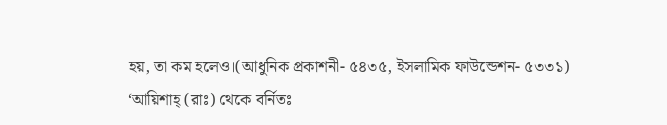হয়, তা কম হলেও।(আধুনিক প্রকাশনী- ৫৪৩৫, ইসলামিক ফাউন্ডেশন- ৫৩৩১)
‘আয়িশাহ্ (রাঃ) থেকে বর্নিতঃ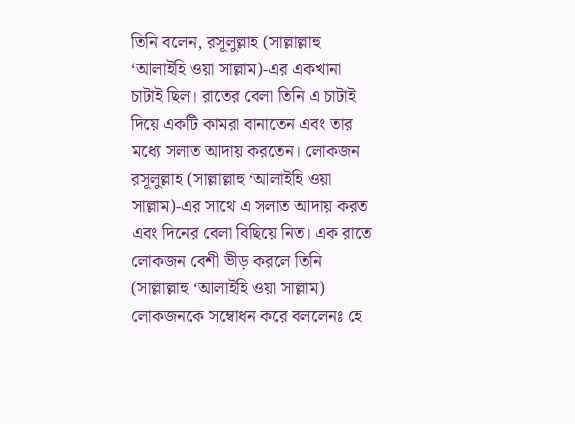তিনি বলেন, রসূলুল্লাহ (সাল্লাল্লাহু ‘আলাইহি ওয়া সাল্লাম)-এর একখানা চাটাই ছিল। রাতের বেলা তিনি এ চাটাই দিয়ে একটি কামরা বানাতেন এবং তার মধ্যে সলাত আদায় করতেন। লোকজন রসূলুল্লাহ (সাল্লাল্লাহু ‘আলাইহি ওয়া সাল্লাম)-এর সাথে এ সলাত আদায় করত এবং দিনের বেলা বিছিয়ে নিত। এক রাতে লোকজন বেশী ভীড় করলে তিনি (সাল্লাল্লাহু ‘আলাইহি ওয়া সাল্লাম) লোকজনকে সম্বোধন করে বললেনঃ হে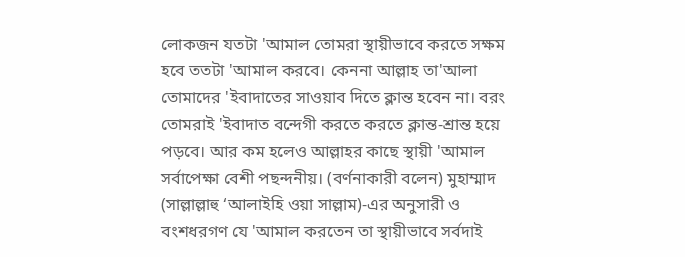লোকজন যতটা 'আমাল তোমরা স্থায়ীভাবে করতে সক্ষম হবে ততটা 'আমাল করবে। কেননা আল্লাহ তা'আলা তোমাদের 'ইবাদাতের সাওয়াব দিতে ক্লান্ত হবেন না। বরং তোমরাই 'ইবাদাত বন্দেগী করতে করতে ক্লান্ত-শ্রান্ত হয়ে পড়বে। আর কম হলেও আল্লাহর কাছে স্থায়ী 'আমাল সর্বাপেক্ষা বেশী পছন্দনীয়। (বর্ণনাকারী বলেন) মুহাম্মাদ (সাল্লাল্লাহু ‘আলাইহি ওয়া সাল্লাম)-এর অনুসারী ও বংশধরগণ যে 'আমাল করতেন তা স্থায়ীভাবে সর্বদাই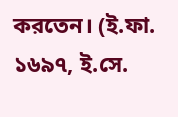করতেন। (ই.ফা. ১৬৯৭, ই.সে.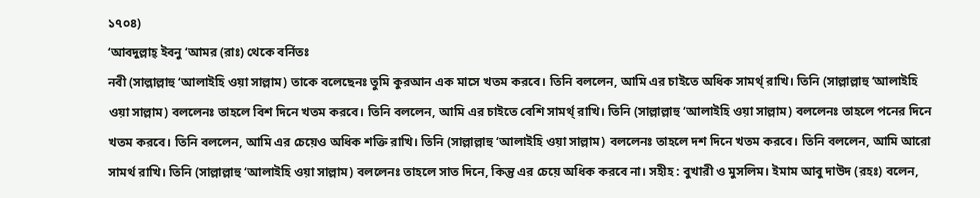১৭০৪)
‘আবদুল্লাহ্ ইবনু ‘আমর (রাঃ) থেকে বর্নিতঃ
নবী (সাল্লাল্লাহু ‘আলাইহি ওয়া সাল্লাম) তাকে বলেছেনঃ তুমি কুরআন এক মাসে খতম করবে। তিনি বললেন, আমি এর চাইতে অধিক সামর্থ্ রাখি। তিনি (সাল্লাল্লাহু ‘আলাইহি ওয়া সাল্লাম) বললেনঃ তাহলে বিশ দিনে খতম করবে। তিনি বললেন, আমি এর চাইতে বেশি সামর্থ্ রাখি। তিনি (সাল্লাল্লাহু ‘আলাইহি ওয়া সাল্লাম) বললেনঃ তাহলে পনের দিনে খতম করবে। তিনি বললেন, আমি এর চেয়েও অধিক শক্তি রাখি। তিনি (সাল্লাল্লাহু ‘আলাইহি ওয়া সাল্লাম) বললেনঃ তাহলে দশ দিনে খতম করবে। তিনি বললেন, আমি আরো সামর্থ রাখি। তিনি (সাল্লাল্লাহু ‘আলাইহি ওয়া সাল্লাম) বললেনঃ তাহলে সাত দিনে, কিন্তু এর চেয়ে অধিক করবে না। সহীহ : বুখারী ও মুসলিম। ইমাম আবু দাউদ (রহঃ) বলেন,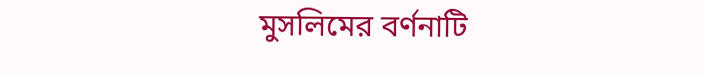মুসলিমের বর্ণনাটি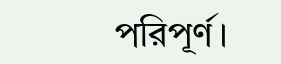পরিপূর্ণ।